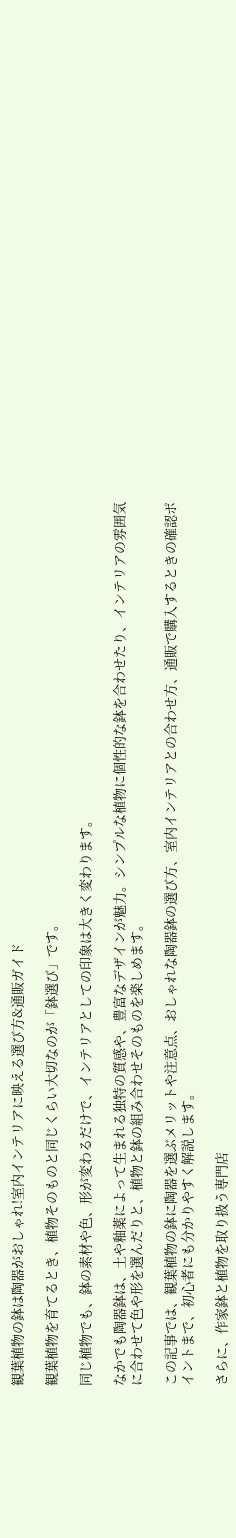観葉植物の鉢は陶器がおしゃれ!室内インテリアに映える選び方&通販ガイド

観葉植物を育てるとき、植物そのものと同じくらい大切なのが「鉢選び」です。

同じ植物でも、鉢の素材や色、形が変わるだけで、インテリアとしての印象は大きく変わります。

なかでも陶器鉢は、土や釉薬によって生まれる独特の質感や、豊富なデザインが魅力。シンプルな植物に個性的な鉢を合わせたり、インテリアの雰囲気に合わせて色や形を選んだりと、植物と鉢の組み合わせそのものを楽しめます。

この記事では、観葉植物の鉢に陶器を選ぶメリットや注意点、おしゃれな陶器鉢の選び方、室内インテリアとの合わせ方、通販で購入するときの確認ポイントまで、初心者にも分かりやすく解説します。

さらに、作家鉢と植物を取り扱う専門店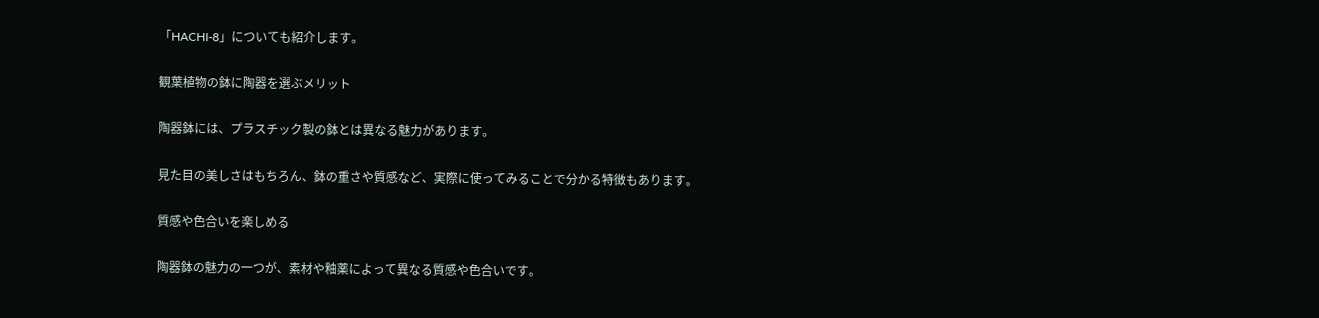「HACHI-8」についても紹介します。

観葉植物の鉢に陶器を選ぶメリット

陶器鉢には、プラスチック製の鉢とは異なる魅力があります。

見た目の美しさはもちろん、鉢の重さや質感など、実際に使ってみることで分かる特徴もあります。

質感や色合いを楽しめる

陶器鉢の魅力の一つが、素材や釉薬によって異なる質感や色合いです。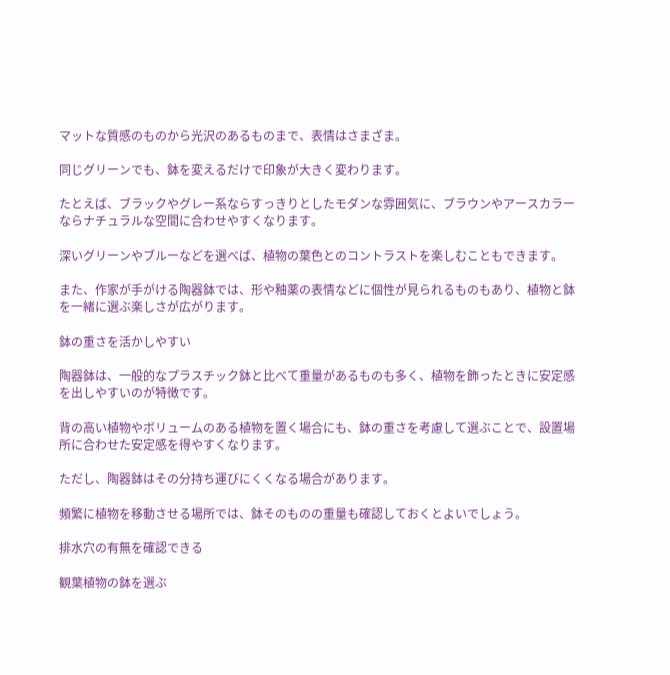マットな質感のものから光沢のあるものまで、表情はさまざま。

同じグリーンでも、鉢を変えるだけで印象が大きく変わります。

たとえば、ブラックやグレー系ならすっきりとしたモダンな雰囲気に、ブラウンやアースカラーならナチュラルな空間に合わせやすくなります。

深いグリーンやブルーなどを選べば、植物の葉色とのコントラストを楽しむこともできます。

また、作家が手がける陶器鉢では、形や釉薬の表情などに個性が見られるものもあり、植物と鉢を一緒に選ぶ楽しさが広がります。

鉢の重さを活かしやすい

陶器鉢は、一般的なプラスチック鉢と比べて重量があるものも多く、植物を飾ったときに安定感を出しやすいのが特徴です。

背の高い植物やボリュームのある植物を置く場合にも、鉢の重さを考慮して選ぶことで、設置場所に合わせた安定感を得やすくなります。

ただし、陶器鉢はその分持ち運びにくくなる場合があります。

頻繁に植物を移動させる場所では、鉢そのものの重量も確認しておくとよいでしょう。

排水穴の有無を確認できる

観葉植物の鉢を選ぶ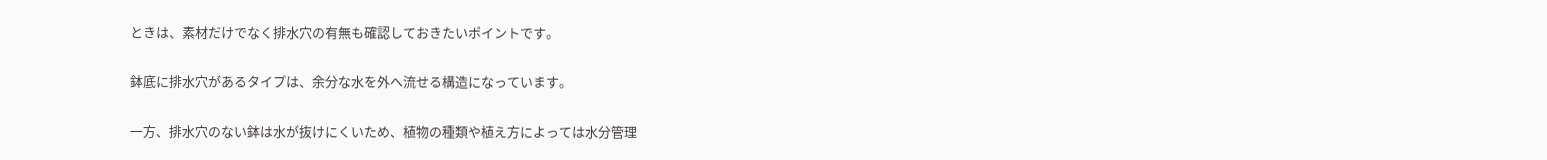ときは、素材だけでなく排水穴の有無も確認しておきたいポイントです。

鉢底に排水穴があるタイプは、余分な水を外へ流せる構造になっています。

一方、排水穴のない鉢は水が抜けにくいため、植物の種類や植え方によっては水分管理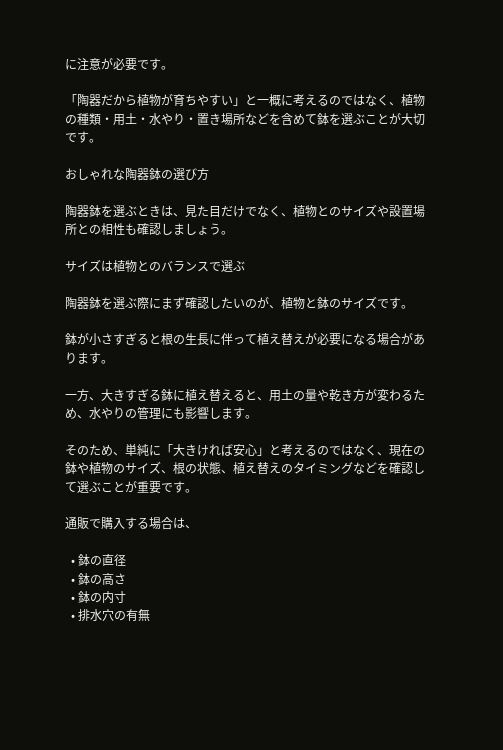に注意が必要です。

「陶器だから植物が育ちやすい」と一概に考えるのではなく、植物の種類・用土・水やり・置き場所などを含めて鉢を選ぶことが大切です。

おしゃれな陶器鉢の選び方

陶器鉢を選ぶときは、見た目だけでなく、植物とのサイズや設置場所との相性も確認しましょう。

サイズは植物とのバランスで選ぶ

陶器鉢を選ぶ際にまず確認したいのが、植物と鉢のサイズです。

鉢が小さすぎると根の生長に伴って植え替えが必要になる場合があります。

一方、大きすぎる鉢に植え替えると、用土の量や乾き方が変わるため、水やりの管理にも影響します。

そのため、単純に「大きければ安心」と考えるのではなく、現在の鉢や植物のサイズ、根の状態、植え替えのタイミングなどを確認して選ぶことが重要です。

通販で購入する場合は、

  • 鉢の直径
  • 鉢の高さ
  • 鉢の内寸
  • 排水穴の有無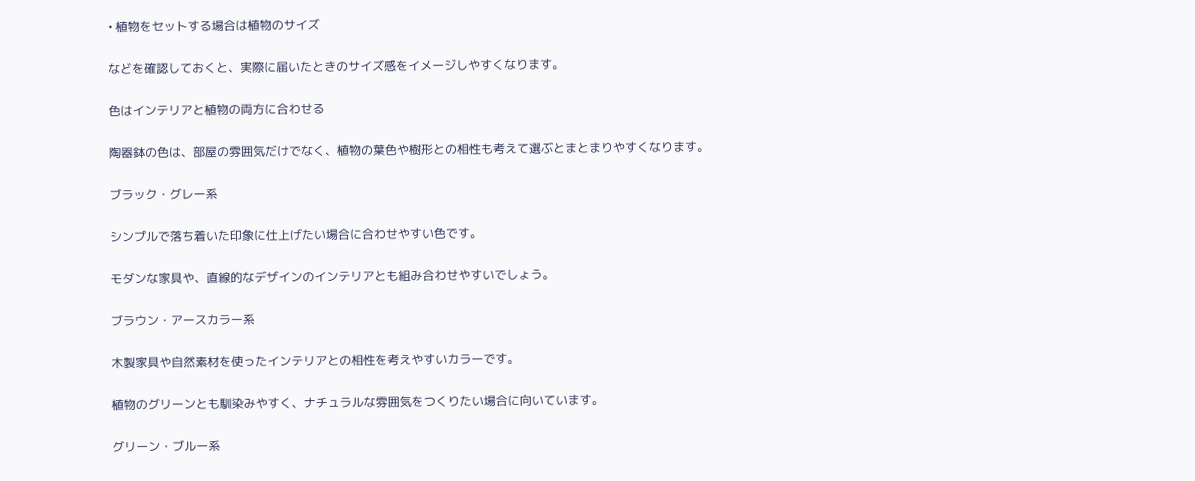• 植物をセットする場合は植物のサイズ

などを確認しておくと、実際に届いたときのサイズ感をイメージしやすくなります。

色はインテリアと植物の両方に合わせる

陶器鉢の色は、部屋の雰囲気だけでなく、植物の葉色や樹形との相性も考えて選ぶとまとまりやすくなります。

ブラック・グレー系

シンプルで落ち着いた印象に仕上げたい場合に合わせやすい色です。

モダンな家具や、直線的なデザインのインテリアとも組み合わせやすいでしょう。

ブラウン・アースカラー系

木製家具や自然素材を使ったインテリアとの相性を考えやすいカラーです。

植物のグリーンとも馴染みやすく、ナチュラルな雰囲気をつくりたい場合に向いています。

グリーン・ブルー系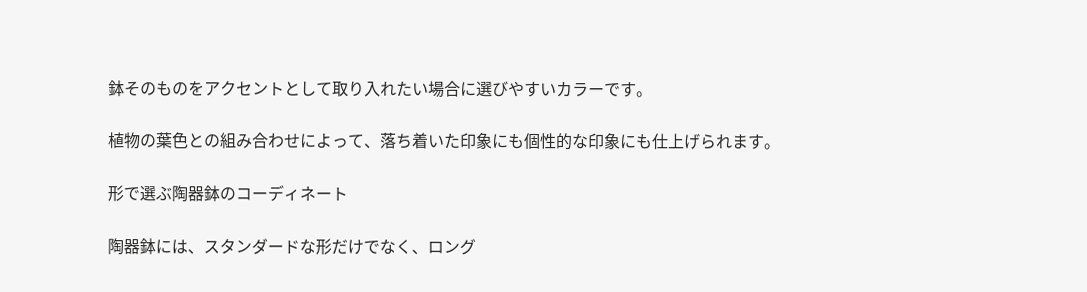鉢そのものをアクセントとして取り入れたい場合に選びやすいカラーです。

植物の葉色との組み合わせによって、落ち着いた印象にも個性的な印象にも仕上げられます。

形で選ぶ陶器鉢のコーディネート

陶器鉢には、スタンダードな形だけでなく、ロング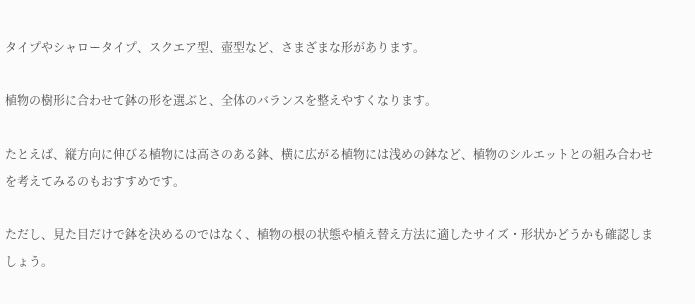タイプやシャロータイプ、スクエア型、壺型など、さまざまな形があります。

植物の樹形に合わせて鉢の形を選ぶと、全体のバランスを整えやすくなります。

たとえば、縦方向に伸びる植物には高さのある鉢、横に広がる植物には浅めの鉢など、植物のシルエットとの組み合わせを考えてみるのもおすすめです。

ただし、見た目だけで鉢を決めるのではなく、植物の根の状態や植え替え方法に適したサイズ・形状かどうかも確認しましょう。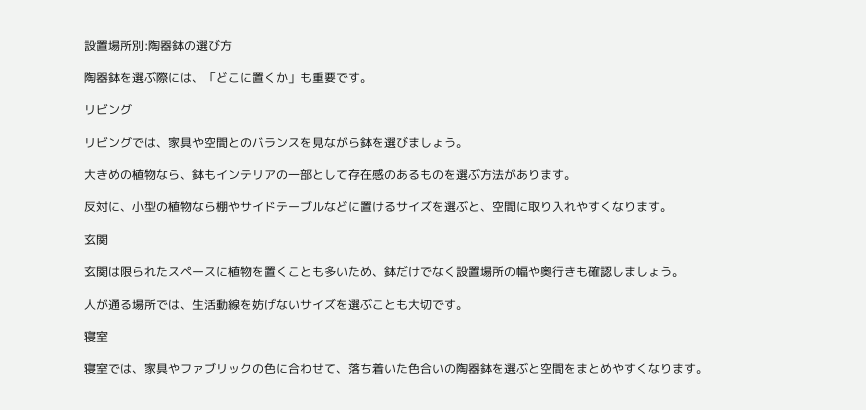設置場所別:陶器鉢の選び方

陶器鉢を選ぶ際には、「どこに置くか」も重要です。

リビング

リビングでは、家具や空間とのバランスを見ながら鉢を選びましょう。

大きめの植物なら、鉢もインテリアの一部として存在感のあるものを選ぶ方法があります。

反対に、小型の植物なら棚やサイドテーブルなどに置けるサイズを選ぶと、空間に取り入れやすくなります。

玄関

玄関は限られたスペースに植物を置くことも多いため、鉢だけでなく設置場所の幅や奥行きも確認しましょう。

人が通る場所では、生活動線を妨げないサイズを選ぶことも大切です。

寝室

寝室では、家具やファブリックの色に合わせて、落ち着いた色合いの陶器鉢を選ぶと空間をまとめやすくなります。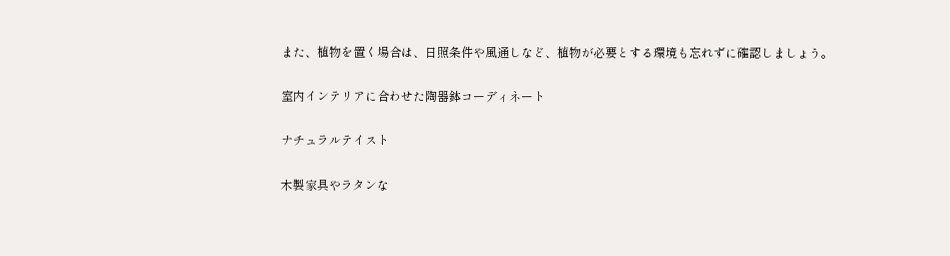また、植物を置く場合は、日照条件や風通しなど、植物が必要とする環境も忘れずに確認しましょう。

室内インテリアに合わせた陶器鉢コーディネート

ナチュラルテイスト

木製家具やラタンな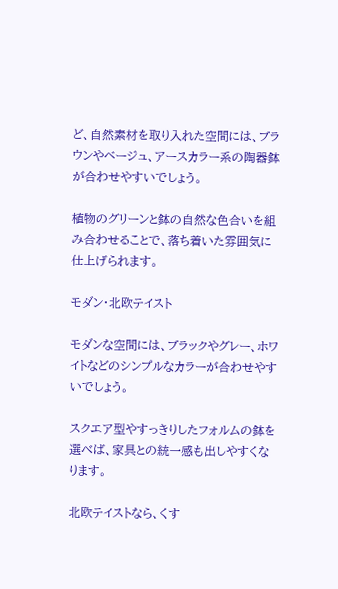ど、自然素材を取り入れた空間には、ブラウンやベージュ、アースカラー系の陶器鉢が合わせやすいでしょう。

植物のグリーンと鉢の自然な色合いを組み合わせることで、落ち着いた雰囲気に仕上げられます。

モダン・北欧テイスト

モダンな空間には、ブラックやグレー、ホワイトなどのシンプルなカラーが合わせやすいでしょう。

スクエア型やすっきりしたフォルムの鉢を選べば、家具との統一感も出しやすくなります。

北欧テイストなら、くす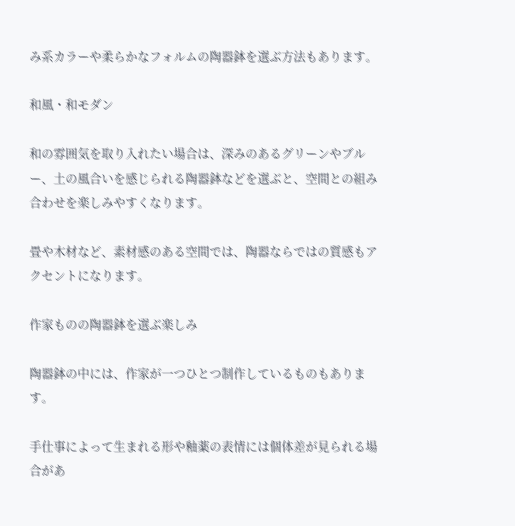み系カラーや柔らかなフォルムの陶器鉢を選ぶ方法もあります。

和風・和モダン

和の雰囲気を取り入れたい場合は、深みのあるグリーンやブルー、土の風合いを感じられる陶器鉢などを選ぶと、空間との組み合わせを楽しみやすくなります。

畳や木材など、素材感のある空間では、陶器ならではの質感もアクセントになります。

作家ものの陶器鉢を選ぶ楽しみ

陶器鉢の中には、作家が一つひとつ制作しているものもあります。

手仕事によって生まれる形や釉薬の表情には個体差が見られる場合があ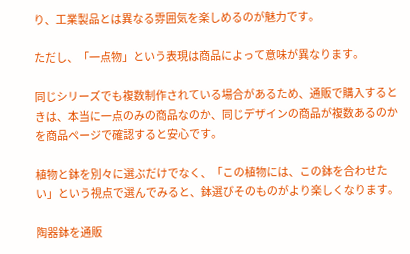り、工業製品とは異なる雰囲気を楽しめるのが魅力です。

ただし、「一点物」という表現は商品によって意味が異なります。

同じシリーズでも複数制作されている場合があるため、通販で購入するときは、本当に一点のみの商品なのか、同じデザインの商品が複数あるのかを商品ページで確認すると安心です。

植物と鉢を別々に選ぶだけでなく、「この植物には、この鉢を合わせたい」という視点で選んでみると、鉢選びそのものがより楽しくなります。

陶器鉢を通販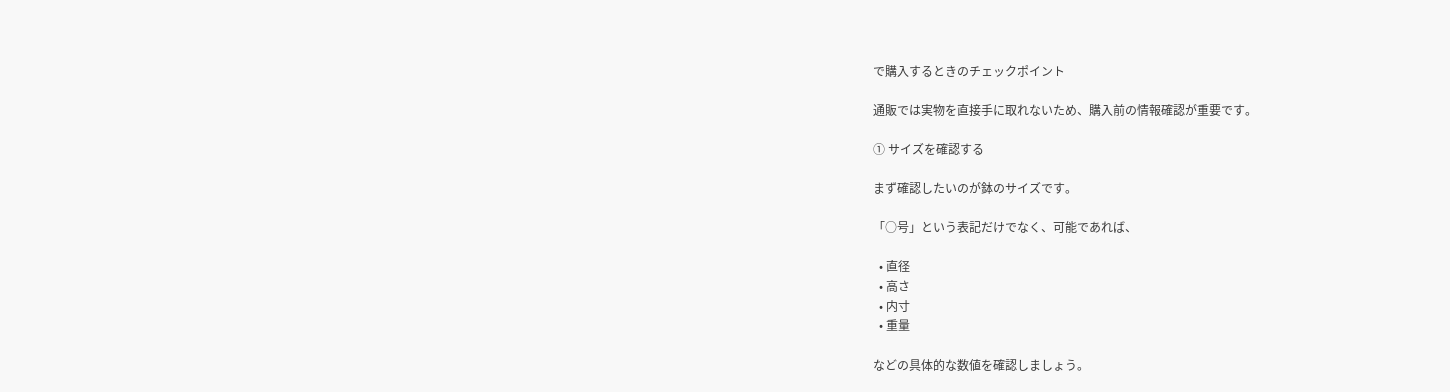で購入するときのチェックポイント

通販では実物を直接手に取れないため、購入前の情報確認が重要です。

① サイズを確認する

まず確認したいのが鉢のサイズです。

「○号」という表記だけでなく、可能であれば、

  • 直径
  • 高さ
  • 内寸
  • 重量

などの具体的な数値を確認しましょう。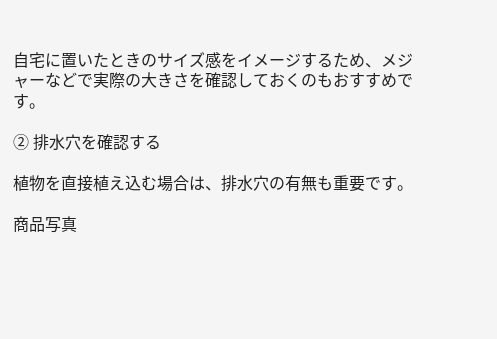自宅に置いたときのサイズ感をイメージするため、メジャーなどで実際の大きさを確認しておくのもおすすめです。

② 排水穴を確認する

植物を直接植え込む場合は、排水穴の有無も重要です。

商品写真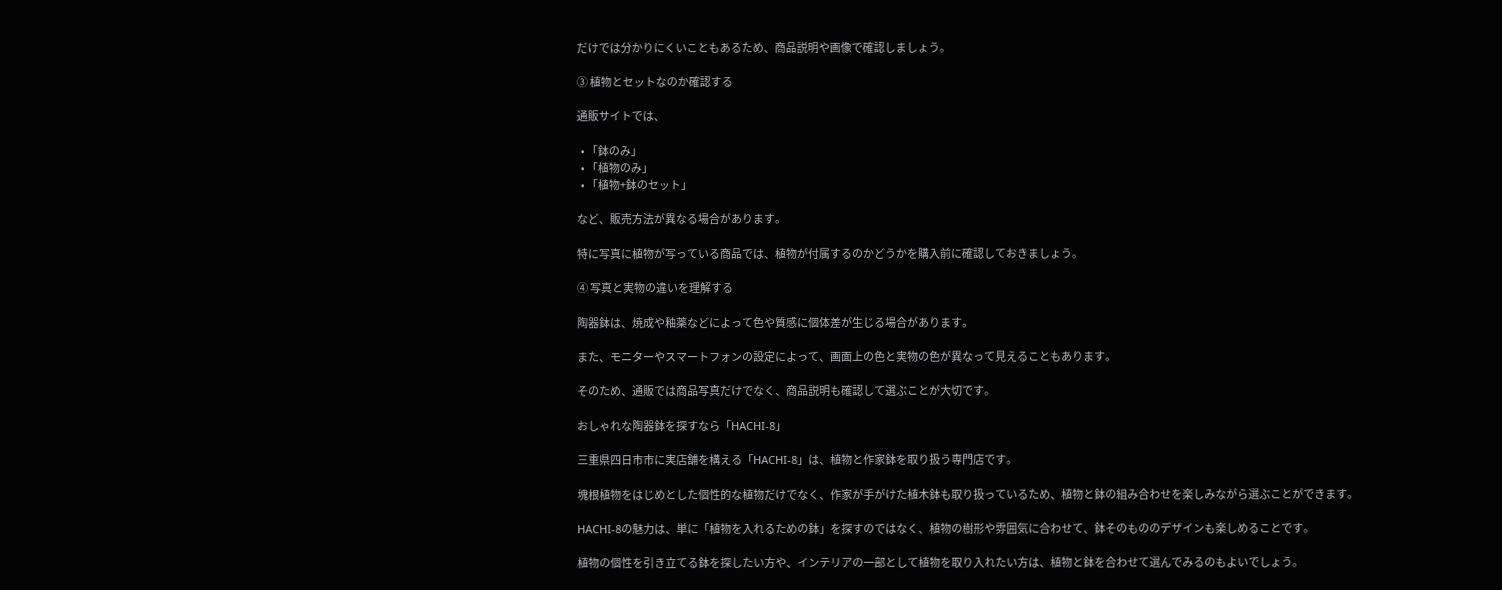だけでは分かりにくいこともあるため、商品説明や画像で確認しましょう。

③ 植物とセットなのか確認する

通販サイトでは、

  • 「鉢のみ」
  • 「植物のみ」
  • 「植物+鉢のセット」

など、販売方法が異なる場合があります。

特に写真に植物が写っている商品では、植物が付属するのかどうかを購入前に確認しておきましょう。

④ 写真と実物の違いを理解する

陶器鉢は、焼成や釉薬などによって色や質感に個体差が生じる場合があります。

また、モニターやスマートフォンの設定によって、画面上の色と実物の色が異なって見えることもあります。

そのため、通販では商品写真だけでなく、商品説明も確認して選ぶことが大切です。

おしゃれな陶器鉢を探すなら「HACHI-8」

三重県四日市市に実店舗を構える「HACHI-8」は、植物と作家鉢を取り扱う専門店です。

塊根植物をはじめとした個性的な植物だけでなく、作家が手がけた植木鉢も取り扱っているため、植物と鉢の組み合わせを楽しみながら選ぶことができます。

HACHI-8の魅力は、単に「植物を入れるための鉢」を探すのではなく、植物の樹形や雰囲気に合わせて、鉢そのもののデザインも楽しめることです。

植物の個性を引き立てる鉢を探したい方や、インテリアの一部として植物を取り入れたい方は、植物と鉢を合わせて選んでみるのもよいでしょう。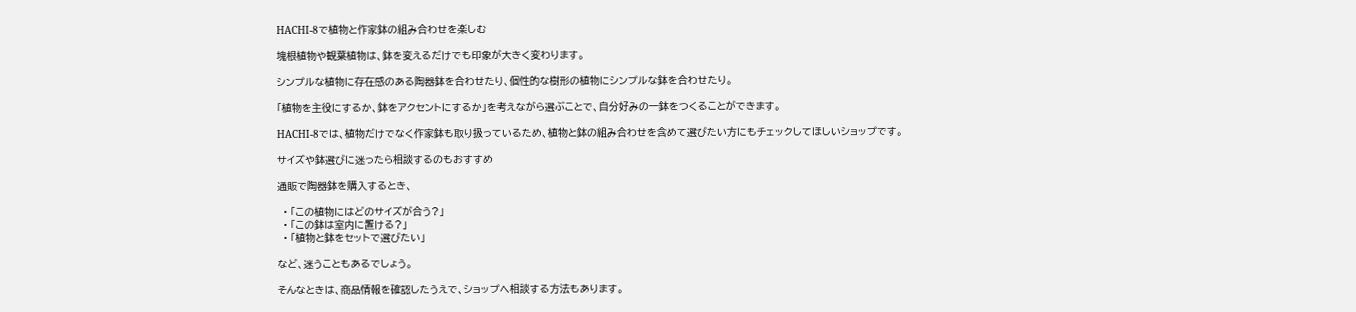HACHI-8で植物と作家鉢の組み合わせを楽しむ

塊根植物や観葉植物は、鉢を変えるだけでも印象が大きく変わります。

シンプルな植物に存在感のある陶器鉢を合わせたり、個性的な樹形の植物にシンプルな鉢を合わせたり。

「植物を主役にするか、鉢をアクセントにするか」を考えながら選ぶことで、自分好みの一鉢をつくることができます。

HACHI-8では、植物だけでなく作家鉢も取り扱っているため、植物と鉢の組み合わせを含めて選びたい方にもチェックしてほしいショップです。

サイズや鉢選びに迷ったら相談するのもおすすめ

通販で陶器鉢を購入するとき、

  • 「この植物にはどのサイズが合う?」
  • 「この鉢は室内に置ける?」
  • 「植物と鉢をセットで選びたい」

など、迷うこともあるでしょう。

そんなときは、商品情報を確認したうえで、ショップへ相談する方法もあります。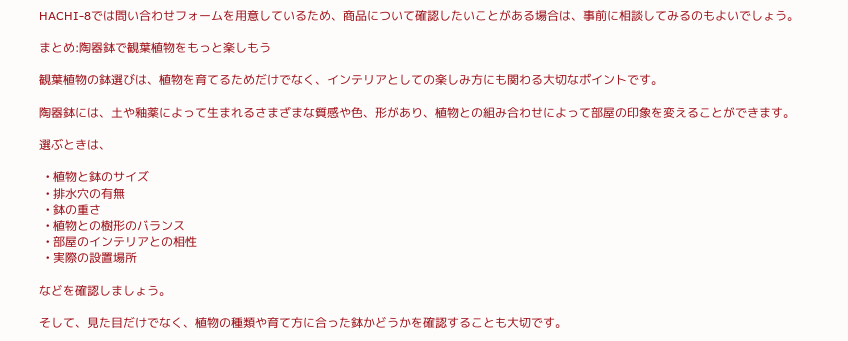HACHI-8では問い合わせフォームを用意しているため、商品について確認したいことがある場合は、事前に相談してみるのもよいでしょう。

まとめ:陶器鉢で観葉植物をもっと楽しもう

観葉植物の鉢選びは、植物を育てるためだけでなく、インテリアとしての楽しみ方にも関わる大切なポイントです。

陶器鉢には、土や釉薬によって生まれるさまざまな質感や色、形があり、植物との組み合わせによって部屋の印象を変えることができます。

選ぶときは、

  • 植物と鉢のサイズ
  • 排水穴の有無
  • 鉢の重さ
  • 植物との樹形のバランス
  • 部屋のインテリアとの相性
  • 実際の設置場所

などを確認しましょう。

そして、見た目だけでなく、植物の種類や育て方に合った鉢かどうかを確認することも大切です。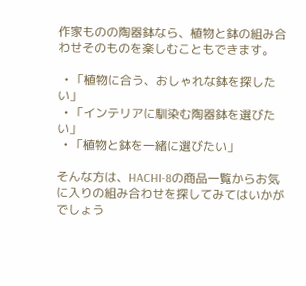作家ものの陶器鉢なら、植物と鉢の組み合わせそのものを楽しむこともできます。

  • 「植物に合う、おしゃれな鉢を探したい」
  • 「インテリアに馴染む陶器鉢を選びたい」
  • 「植物と鉢を一緒に選びたい」

そんな方は、HACHI-8の商品一覧からお気に入りの組み合わせを探してみてはいかがでしょう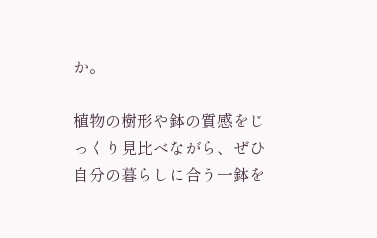か。

植物の樹形や鉢の質感をじっくり見比べながら、ぜひ自分の暮らしに合う一鉢を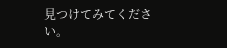見つけてみてください。